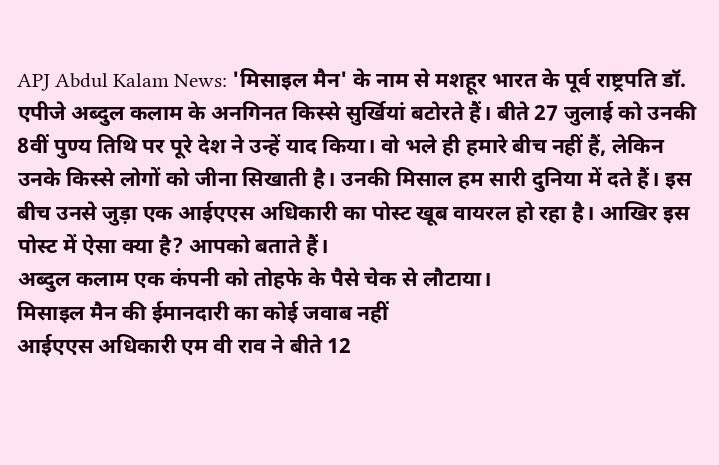APJ Abdul Kalam News: 'मिसाइल मैन' के नाम से मशहूर भारत के पूर्व राष्ट्रपति डॉ. एपीजे अब्दुल कलाम के अनगिनत किस्से सुर्खियां बटोरते हैं। बीते 27 जुलाई को उनकी 8वीं पुण्य तिथि पर पूरे देश ने उन्हें याद किया। वो भले ही हमारे बीच नहीं हैं, लेकिन उनके किस्से लोगों को जीना सिखाती है। उनकी मिसाल हम सारी दुनिया में दते हैं। इस बीच उनसे जुड़ा एक आईएएस अधिकारी का पोस्ट खूब वायरल हो रहा है। आखिर इस पोस्ट में ऐसा क्या है? आपको बताते हैं।
अब्दुल कलाम एक कंपनी को तोहफे के पैसे चेक से लौटाया।
मिसाइल मैन की ईमानदारी का कोई जवाब नहीं
आईएएस अधिकारी एम वी राव ने बीते 12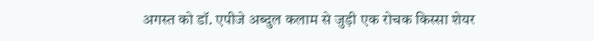अगस्त को डॉ. एपीजे अब्दुल कलाम से जुड़ी एक रोचक किस्सा शेयर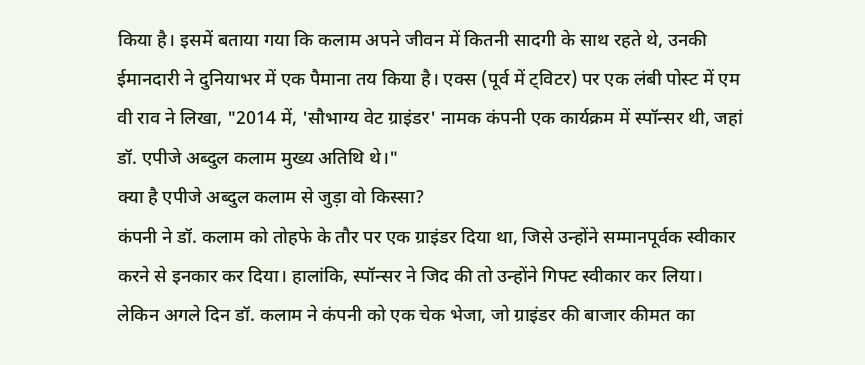किया है। इसमें बताया गया कि कलाम अपने जीवन में कितनी सादगी के साथ रहते थे, उनकी ईमानदारी ने दुनियाभर में एक पैमाना तय किया है। एक्स (पूर्व में ट्विटर) पर एक लंबी पोस्ट में एम वी राव ने लिखा, "2014 में, 'सौभाग्य वेट ग्राइंडर' नामक कंपनी एक कार्यक्रम में स्पॉन्सर थी, जहां डॉ. एपीजे अब्दुल कलाम मुख्य अतिथि थे।"
क्या है एपीजे अब्दुल कलाम से जुड़ा वो किस्सा?
कंपनी ने डॉ. कलाम को तोहफे के तौर पर एक ग्राइंडर दिया था, जिसे उन्होंने सम्मानपूर्वक स्वीकार करने से इनकार कर दिया। हालांकि, स्पॉन्सर ने जिद की तो उन्होंने गिफ्ट स्वीकार कर लिया। लेकिन अगले दिन डॉ. कलाम ने कंपनी को एक चेक भेजा, जो ग्राइंडर की बाजार कीमत का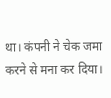था। कंपनी ने चेक जमा करने से मना कर दिया।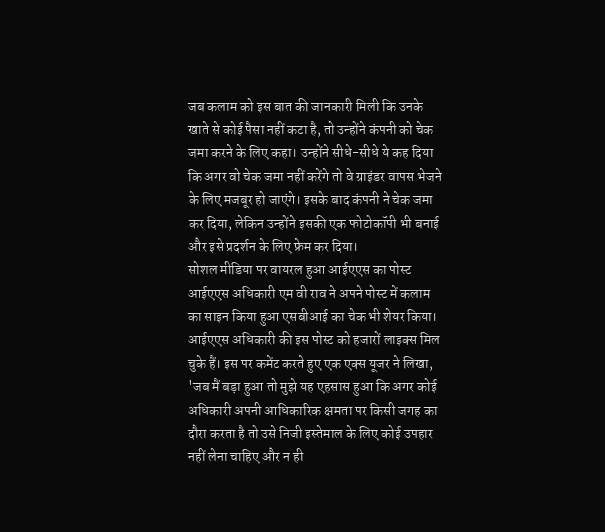जब कलाम को इस बात की जानकारी मिली कि उनके खाते से कोई पैसा नहीं कटा है, तो उन्होंने कंपनी को चेक जमा करने के लिए कहा। उन्होंने सीधे-सीधे ये कह दिया कि अगर वो चेक जमा नहीं करेंगे तो वे ग्राइंडर वापस भेजने के लिए मजबूर हो जाएंगे। इसके बाद कंपनी ने चेक जमा कर दिया, लेकिन उन्होंने इसकी एक फोटोकॉपी भी बनाई और इसे प्रदर्शन के लिए फ्रेम कर दिया।
सोशल मीडिया पर वायरल हुआ आईएएस का पोस्ट
आईएएस अधिकारी एम वी राव ने अपने पोस्ट में कलाम का साइन किया हुआ एसबीआई का चेक भी शेयर किया। आईएएस अधिकारी की इस पोस्ट को हजारों लाइक्स मिल चुके हैं। इस पर कमेंट करते हुए एक एक्स यूजर ने लिखा, 'जब मैं बड़ा हुआ तो मुझे यह एहसास हुआ कि अगर कोई अधिकारी अपनी आधिकारिक क्षमता पर किसी जगह का दौरा करता है तो उसे निजी इस्तेमाल के लिए कोई उपहार नहीं लेना चाहिए और न ही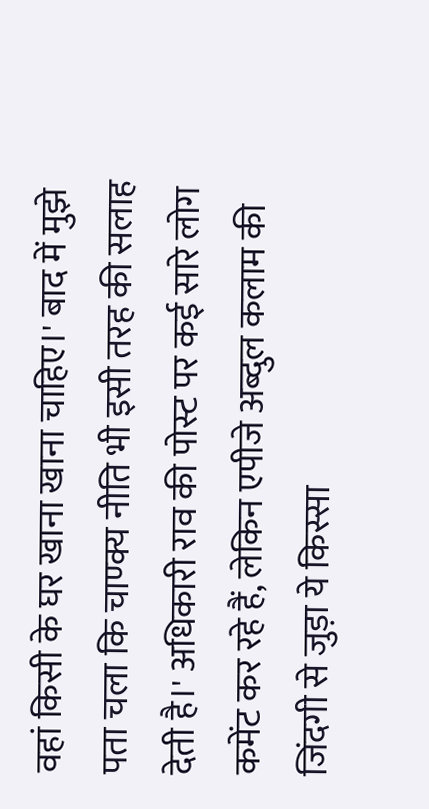वहां किसी के घर खाना खाना चाहिए।' बाद में मुझे पता चला कि चाण्क्य नीति भी इसी तरह की सलाह देती है।' अधिकारी राव की पोस्ट पर कई सारे लोग कमेंट कर रहे हैं, लेकिन एपीजे अब्दुल कलाम की जिंदगी से जुड़ा ये किस्सा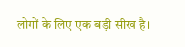लोगों के लिए एक बड़ी सीख है।